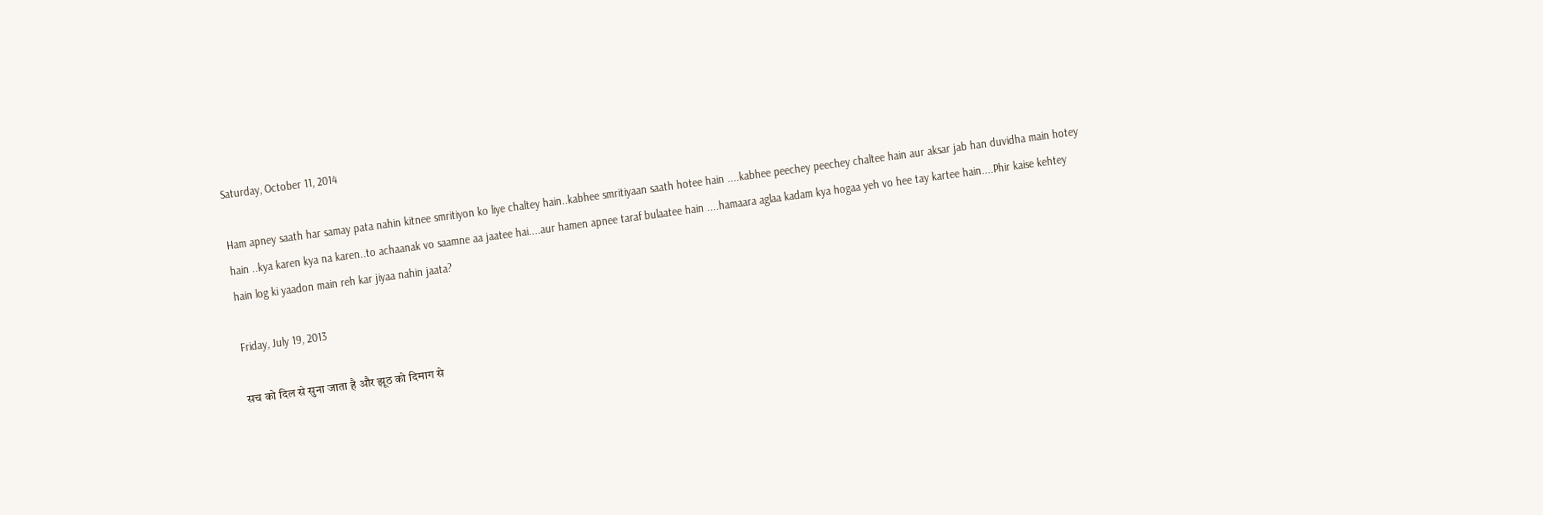Saturday, October 11, 2014

Ham apney saath har samay pata nahin kitnee smritiyon ko liye chaltey hain..kabhee smritiyaan saath hotee hain ....kabhee peechey peechey chaltee hain aur aksar jab han duvidha main hotey hain ..kya karen kya na karen..to achaanak vo saamne aa jaatee hai....aur hamen apnee taraf bulaatee hain ....hamaara aglaa kadam kya hogaa yeh vo hee tay kartee hain....Phir kaise kehtey hain log ki yaadon main reh kar jiyaa nahin jaata?

Friday, July 19, 2013

सच को दिल से सुना जाता है और झूठ को दिमाग से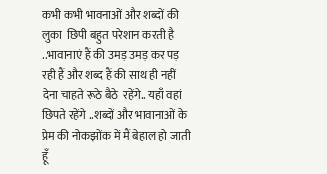कभी कभी भावनाओं और शब्दों की लुका  छिपी बहुत परेशान करती है ..भावानाएं हैं की उमड़ उमड़ कर पड़    रही हैं और शब्द हैं की साथ ही नहीं देना चाहते रूठे बैठे  रहेंगे.. यहाँ वहां  छिपते रहेंगे ..शब्दों और भावानाओं के प्रेम की नोकझोंक में मैं बेहाल हो जाती हूँ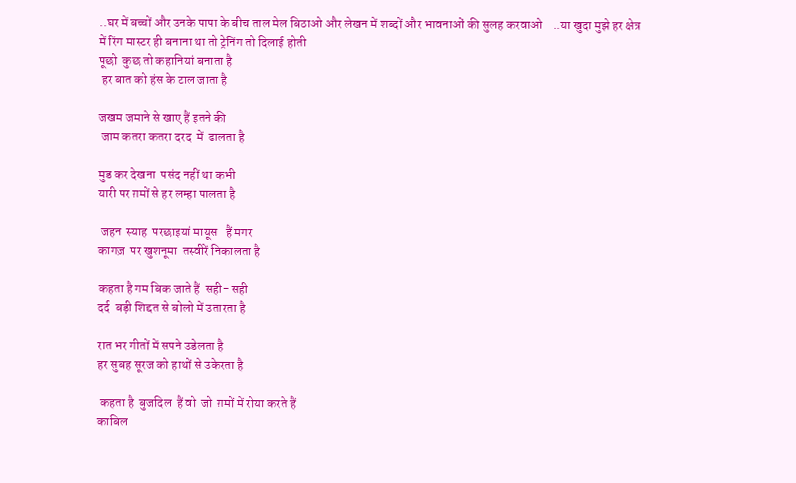..घर में बच्चों और उनके पापा के बीच ताल मेल बिठाओ और लेखन में शब्दों और भावनाओं की सुलह करवाओ    ..या खुदा मुझे हर क्षेत्र में रिंग मास्टर ही बनाना था तो ट्रेनिंग तो दिलाई होती
पूछो  कुछ तो कहानियां बनाता है
 हर बात को हंस के टाल जाता है

जखम जमाने से खाए हैं इतने की
 जाम कतरा कतरा दरद  में  ढालता है

मुड कर देखना  पसंद नहीं था कभी
यारी पर ग़मों से हर लम्हा पालता है

 जहन  स्याह  परछाइयां मायूस   हैं मगर
कागज़  पर खुशनूमा  तस्वीरें निकालता है

कहता है गम बिक जाते हैं  सही- सही
दर्द  बड़ी शिद्दत से बोलो में उतारता है

रात भर गीतों में सपने उडेलता है
हर सुबह सूरज को हाथों से उकेरता है

 कहता है  बुजदिल  हैं वो  जो  ग़मों में रोया करते हैं
काबिल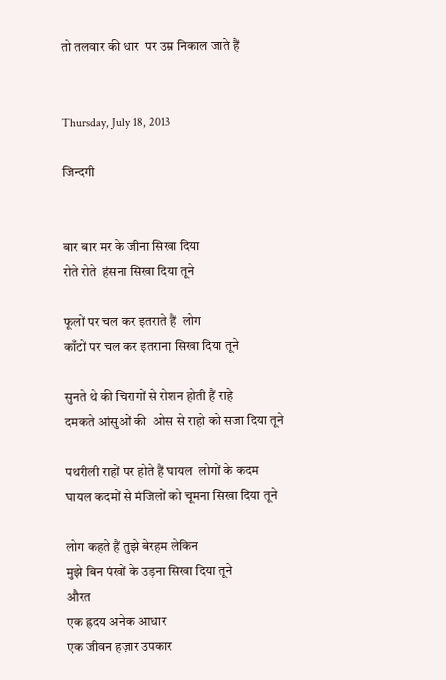तो तलवार की धार  पर उम्र निकाल जाते हैं


Thursday, July 18, 2013

जिन्दगी


बार बार मर के जीना सिखा दिया
रोते रोते  हंसना सिखा दिया तूने

फूलों पर चल कर इतराते हैं  लोग
काँटों पर चल कर इतराना सिखा दिया तूने

सुनते थे की चिरागों से रोशन होती हैं राहे
दमकते आंसुओं की  ओस से राहो को सजा दिया तूने

पथरीली राहों पर होते हैं घायल  लोगों के कदम
घायल कदमों से मंजिलों को चूमना सिखा दिया तूने

लोग कहते हैं तुझे बेरहम लेकिन
मुझे बिन पंखों के उड़ना सिखा दिया तूने
औरत
एक ह्रदय अनेक आधार
एक जीवन हज़ार उपकार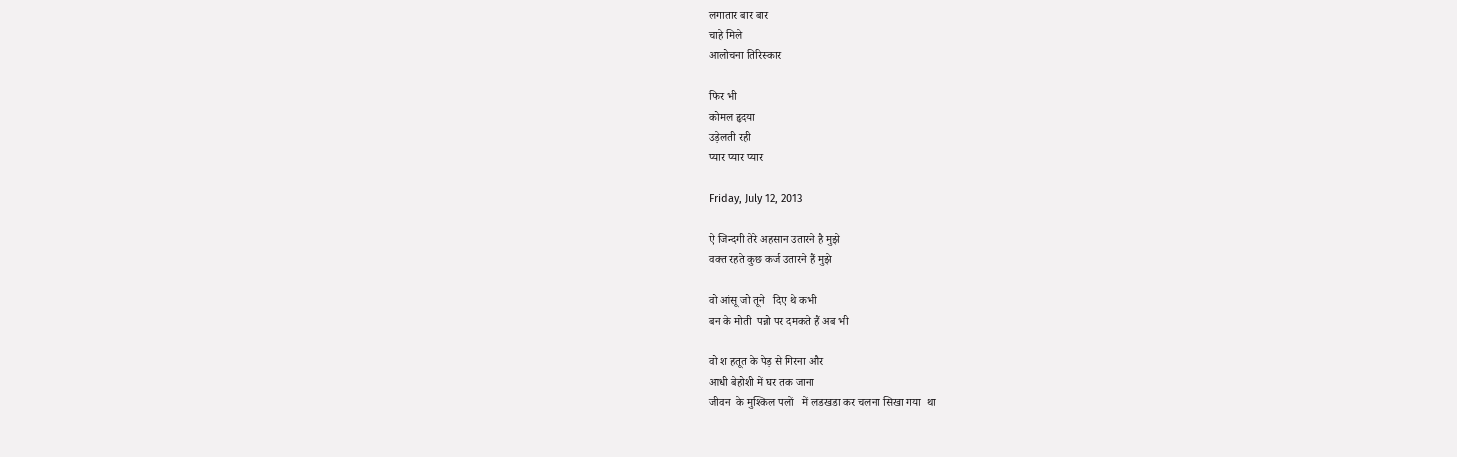लगातार बार बार
चाहे मिले
आलोचना तिरिस्कार

फिर भी
कोमल हृदया
उड़ेलती रही
प्यार प्यार प्यार

Friday, July 12, 2013

ऐ जिन्दगी तेरे अहसान उतारने है मुझे
वक्त रहते कुछ कर्ज उतारने हैं मुझे

वो आंसू जो तूने   दिए थे कभी
बन के मोती  पन्नो पर दमकते हैं अब भी

वो श हतूत के पेड़ से गिरना और
आधी बेहोशी में घर तक जाना
जीवन  के मुश्किल पलों   में लडखडा कर चलना सिखा गया  था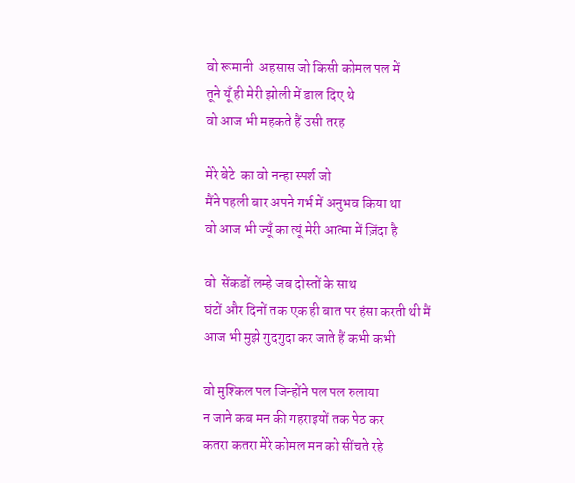वो रूमानी  अहसास जो किसी कोमल पल में
तूने यूँ ही मेरी झोली में डाल दिए थे
वो आज भी महकते हैं उसी तरह

मेरे बेटे  का वो नन्हा स्पर्श जो
मैंने पहली बार अपने गर्भ में अनुभव किया था
वो आज भी ज्यूँ का त्यूं मेरी आत्मा में ज़िंदा है

वो  सेंकडों लम्हे जब दोस्तों के साथ
घंटों और दिनों तक एक ही बात पर हंसा करती थी मैं
आज भी मुझे गुदगुदा कर जाते हैं कभी कभी

वो मुश्किल पल जिन्होंने पल पल रुलाया
न जाने कब मन की गहराइयों तक पेठ कर
कतरा कतरा मेरे कोमल मन को सींचते रहे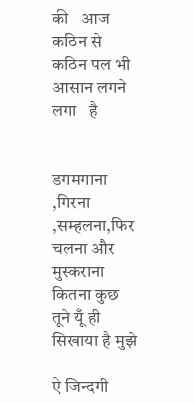की   आज कठिन से कठिन पल भी आसान लगने लगा   है


डगमगाना ,गिरना ,सम्हलना,फिर चलना और मुस्कराना
कितना कुछ तूने यूँ ही सिखाया है मुझे

ऐ जिन्दगी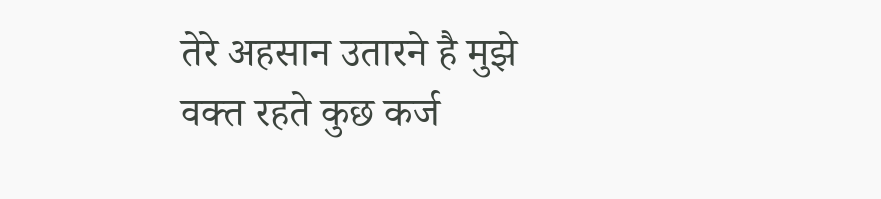तेरे अहसान उतारने है मुझे
वक्त रहते कुछ कर्ज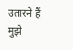उतारने हैं मुझे